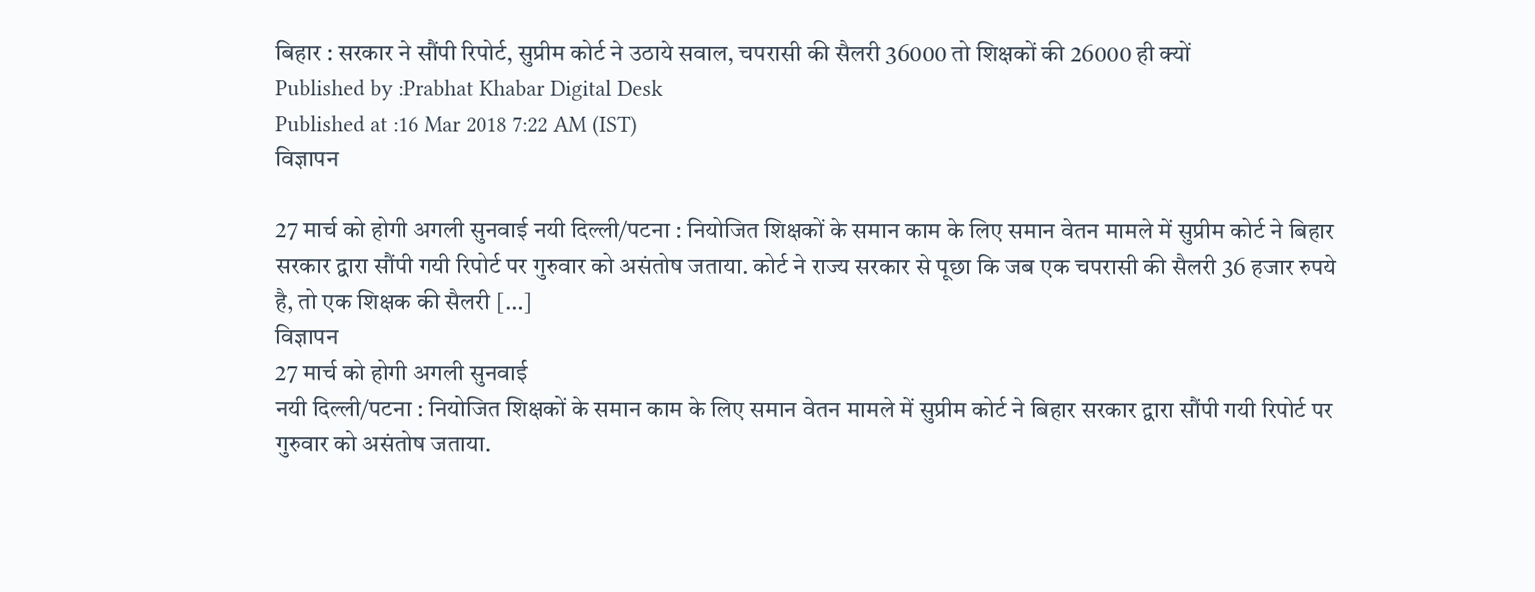बिहार : सरकार ने सौंपी रिपोर्ट, सुप्रीम कोर्ट ने उठाये सवाल, चपरासी की सैलरी 36000 तो शिक्षकों की 26000 ही क्यों
Published by :Prabhat Khabar Digital Desk
Published at :16 Mar 2018 7:22 AM (IST)
विज्ञापन

27 मार्च को होगी अगली सुनवाई नयी दिल्ली/पटना : नियोजित शिक्षकों के समान काम के लिए समान वेतन मामले में सुप्रीम कोर्ट ने बिहार सरकार द्वारा सौंपी गयी रिपोर्ट पर गुरुवार को असंतोष जताया. कोर्ट ने राज्य सरकार से पूछा कि जब एक चपरासी की सैलरी 36 हजार रुपये है, तो एक शिक्षक की सैलरी […]
विज्ञापन
27 मार्च को होगी अगली सुनवाई
नयी दिल्ली/पटना : नियोजित शिक्षकों के समान काम के लिए समान वेतन मामले में सुप्रीम कोर्ट ने बिहार सरकार द्वारा सौंपी गयी रिपोर्ट पर गुरुवार को असंतोष जताया.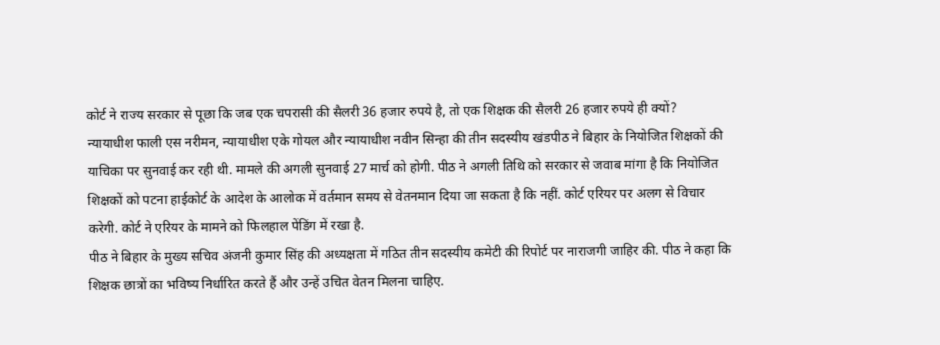कोर्ट ने राज्य सरकार से पूछा कि जब एक चपरासी की सैलरी 36 हजार रुपये है, तो एक शिक्षक की सैलरी 26 हजार रुपये ही क्यों?
न्यायाधीश फाली एस नरीमन, न्यायाधीश एके गोयल और न्यायाधीश नवीन सिन्हा की तीन सदस्यीय खंडपीठ ने बिहार के नियोजित शिक्षकों की याचिका पर सुनवाई कर रही थी. मामले की अगली सुनवाई 27 मार्च को होगी. पीठ ने अगली तिथि को सरकार से जवाब मांगा है कि नियोजित शिक्षकों को पटना हाईकोर्ट के आदेश के आलोक में वर्तमान समय से वेतनमान दिया जा सकता है कि नहीं. कोर्ट एरियर पर अलग से विचार करेगी. कोर्ट ने एरियर के मामने को फिलहाल पेंडिंग में रखा है.
पीठ ने बिहार के मुख्य सचिव अंजनी कुमार सिंह की अध्यक्षता में गठित तीन सदस्यीय कमेटी की रिपोर्ट पर नाराजगी जाहिर की. पीठ ने कहा कि शिक्षक छात्रों का भविष्य निर्धारित करते हैं और उन्हें उचित वेतन मिलना चाहिए.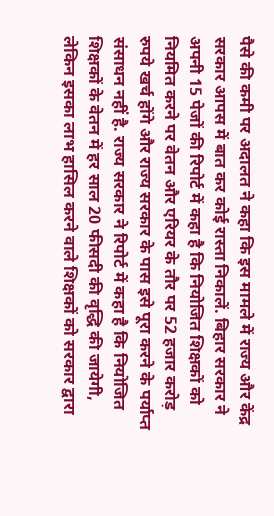पैसे की कमी पर अदालत ने कहा कि इस मामले में राज्य और केंद्र सरकार आपस में बात कर कोई रास्ता निकालें. बिहार सरकार ने अपनी 15 पेजों की रिपोर्ट में कहा है कि नियोजित शिक्षकों को नियमित करने पर वेतन और एरियर के तौर पर 52 हजार करोड़ रुपये खर्च होंगे और राज्य सरकार के पास इसे पूरा करने के पर्याप्त संसाधन नहीं है. राज्य सरकार ने रिपोर्ट में कहा है कि नियोजित शिक्षकों के वेतन में हर साल 20 फीसदी की वृद्धि की जायेगी, लेकिन इसका लाभ हासिल करने वाले शिक्षकों को सरकार द्वारा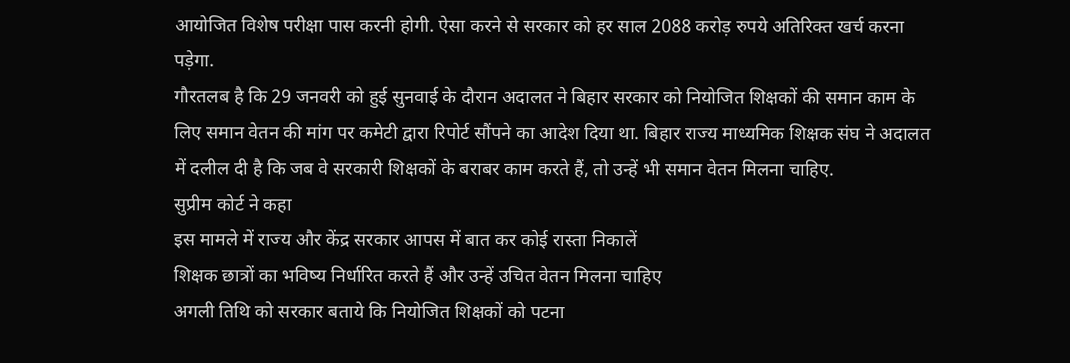आयोजित विशेष परीक्षा पास करनी होगी. ऐसा करने से सरकार को हर साल 2088 करोड़ रुपये अतिरिक्त खर्च करना पड़ेगा.
गौरतलब है कि 29 जनवरी को हुई सुनवाई के दौरान अदालत ने बिहार सरकार को नियोजित शिक्षकों की समान काम के लिए समान वेतन की मांग पर कमेटी द्वारा रिपोर्ट सौंपने का आदेश दिया था. बिहार राज्य माध्यमिक शिक्षक संघ ने अदालत में दलील दी है कि जब वे सरकारी शिक्षकों के बराबर काम करते हैं, तो उन्हें भी समान वेतन मिलना चाहिए.
सुप्रीम कोर्ट ने कहा
इस मामले में राज्य और केंद्र सरकार आपस में बात कर कोई रास्ता निकालें
शिक्षक छात्रों का भविष्य निर्धारित करते हैं और उन्हें उचित वेतन मिलना चाहिए
अगली तिथि को सरकार बताये कि नियोजित शिक्षकों को पटना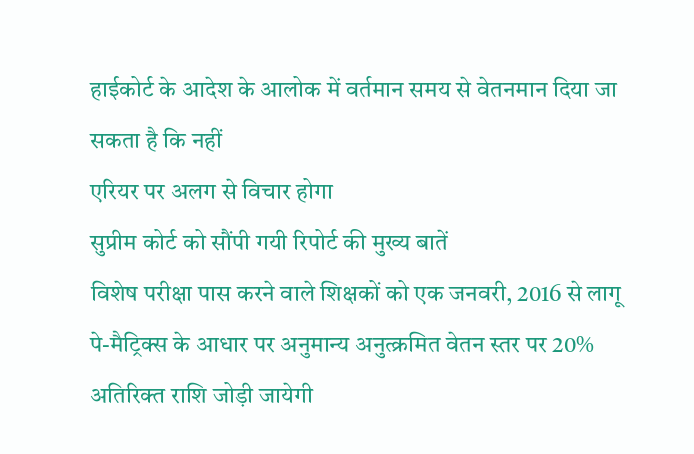हाईकोर्ट के आदेश के आलोक में वर्तमान समय से वेतनमान दिया जा सकता है कि नहीं
एरियर पर अलग से विचार होगा
सुप्रीम कोर्ट को सौंपी गयी रिपोर्ट की मुख्य बातें
विशेष परीक्षा पास करने वाले शिक्षकों को एक जनवरी, 2016 से लागू पे-मैट्रिक्स के आधार पर अनुमान्य अनुत्क्रमित वेतन स्तर पर 20% अतिरिक्त राशि जोड़ी जायेगी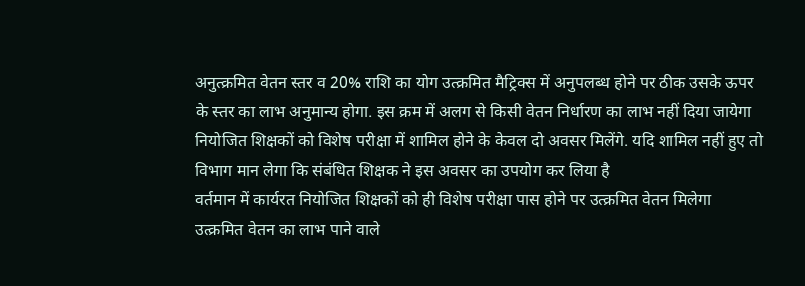अनुत्क्रमित वेतन स्तर व 20% राशि का योग उत्क्रमित मैट्रिक्स में अनुपलब्ध होने पर ठीक उसके ऊपर के स्तर का लाभ अनुमान्य होगा. इस क्रम में अलग से किसी वेतन निर्धारण का लाभ नहीं दिया जायेगा
नियोजित शिक्षकों को विशेष परीक्षा में शामिल होने के केवल दो अवसर मिलेंगे. यदि शामिल नहीं हुए तो विभाग मान लेगा कि संबंधित शिक्षक ने इस अवसर का उपयोग कर लिया है
वर्तमान में कार्यरत नियोजित शिक्षकों को ही विशेष परीक्षा पास होने पर उत्क्रमित वेतन मिलेगा
उत्क्रमित वेतन का लाभ पाने वाले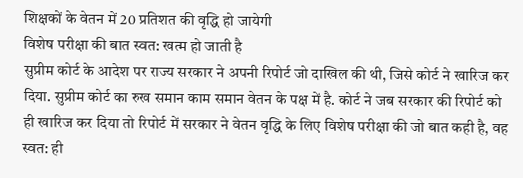शिक्षकों के वेतन में 20 प्रतिशत की वृद्धि हो जायेगी
विशेष परीक्षा की बात स्वत: खत्म हो जाती है
सुप्रीम कोर्ट के आदेश पर राज्य सरकार ने अपनी रिपोर्ट जो दाखिल की थी, जिसे कोर्ट ने खारिज कर दिया. सुप्रीम कोर्ट का रुख समान काम समान वेतन के पक्ष में है. कोर्ट ने जब सरकार की रिपोर्ट को ही खारिज कर दिया तो रिपोर्ट में सरकार ने वेतन वृद्धि के लिए विशेष परीक्षा की जो बात कही है, वह स्वत: ही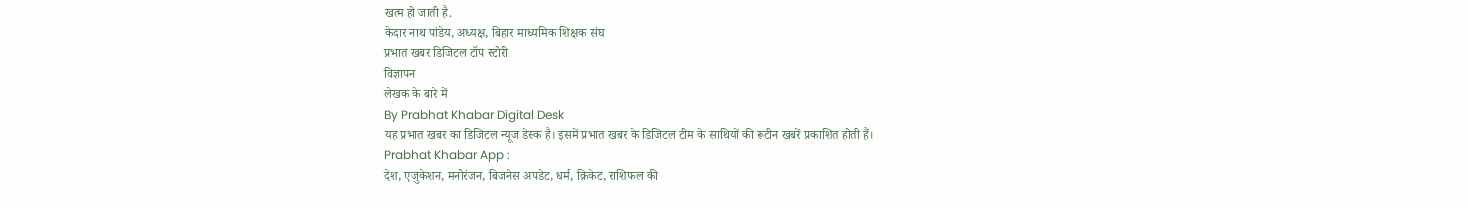खत्म हो जाती है.
केदार नाथ पांडेय, अध्यक्ष, बिहार माध्यमिक शिक्षक संघ
प्रभात खबर डिजिटल टॉप स्टोरी
विज्ञापन
लेखक के बारे में
By Prabhat Khabar Digital Desk
यह प्रभात खबर का डिजिटल न्यूज डेस्क है। इसमें प्रभात खबर के डिजिटल टीम के साथियों की रूटीन खबरें प्रकाशित होती हैं।
Prabhat Khabar App :
देश, एजुकेशन, मनोरंजन, बिजनेस अपडेट, धर्म, क्रिकेट, राशिफल की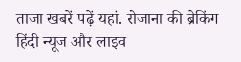ताजा खबरें पढ़ें यहां. रोजाना की ब्रेकिंग हिंदी न्यूज और लाइव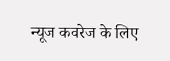न्यूज कवरेज के लिए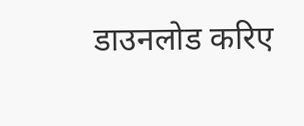डाउनलोड करिए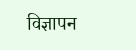विज्ञापन